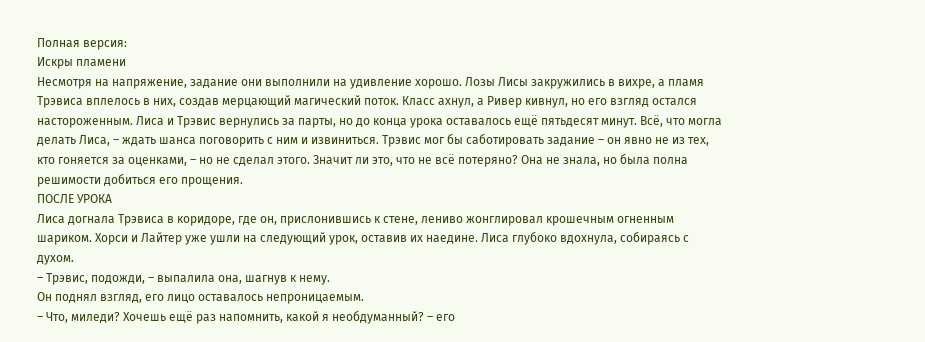Полная версия:
Искры пламени
Несмотря на напряжение, задание они выполнили на удивление хорошо. Лозы Лисы закружились в вихре, а пламя Трэвиса вплелось в них, создав мерцающий магический поток. Класс ахнул, а Ривер кивнул, но его взгляд остался настороженным. Лиса и Трэвис вернулись за парты, но до конца урока оставалось ещё пятьдесят минут. Всё, что могла делать Лиса, – ждать шанса поговорить с ним и извиниться. Трэвис мог бы саботировать задание – он явно не из тех, кто гоняется за оценками, – но не сделал этого. Значит ли это, что не всё потеряно? Она не знала, но была полна решимости добиться его прощения.
ПОСЛЕ УРОКА
Лиса догнала Трэвиса в коридоре, где он, прислонившись к стене, лениво жонглировал крошечным огненным шариком. Хорси и Лайтер уже ушли на следующий урок, оставив их наедине. Лиса глубоко вдохнула, собираясь с духом.
– Трэвис, подожди, – выпалила она, шагнув к нему.
Он поднял взгляд, его лицо оставалось непроницаемым.
– Что, миледи? Хочешь ещё раз напомнить, какой я необдуманный? – его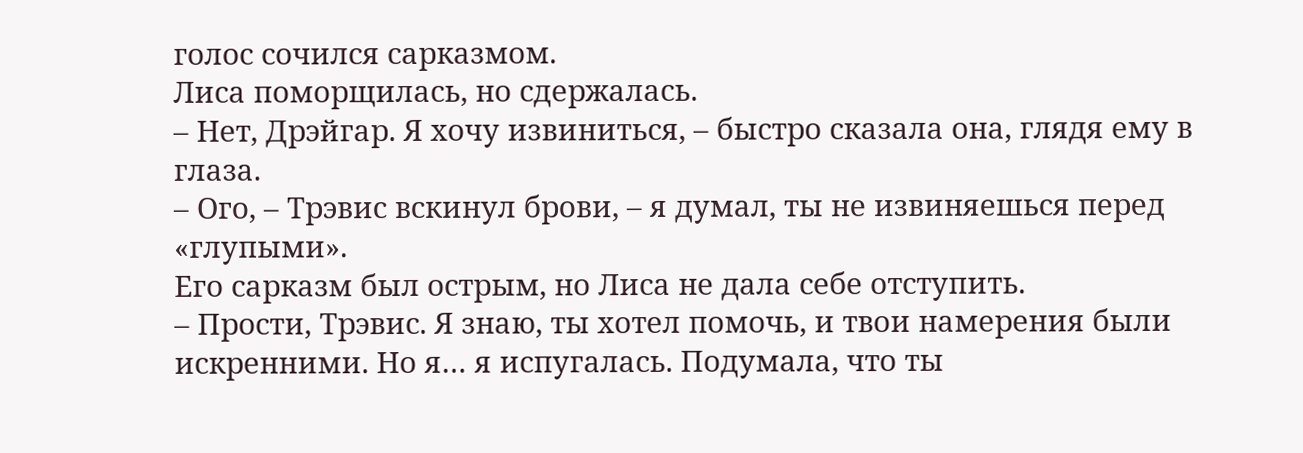голос сочился сарказмом.
Лиса поморщилась, но сдержалась.
– Нет, Дрэйгар. Я хочу извиниться, – быстро сказала она, глядя ему в глаза.
– Ого, – Трэвис вскинул брови, – я думал, ты не извиняешься перед «глупыми».
Его сарказм был острым, но Лиса не дала себе отступить.
– Прости, Трэвис. Я знаю, ты хотел помочь, и твои намерения были искренними. Но я… я испугалась. Подумала, что ты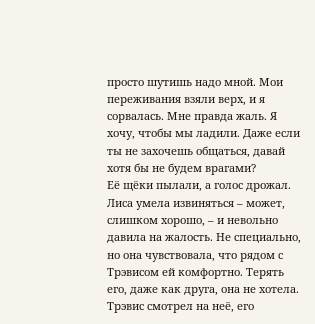просто шутишь надо мной. Мои переживания взяли верх, и я сорвалась. Мне правда жаль. Я хочу, чтобы мы ладили. Даже если ты не захочешь общаться, давай хотя бы не будем врагами?
Её щёки пылали, а голос дрожал. Лиса умела извиняться – может, слишком хорошо, – и невольно давила на жалость. Не специально, но она чувствовала, что рядом с Трэвисом ей комфортно. Терять его, даже как друга, она не хотела.
Трэвис смотрел на неё, его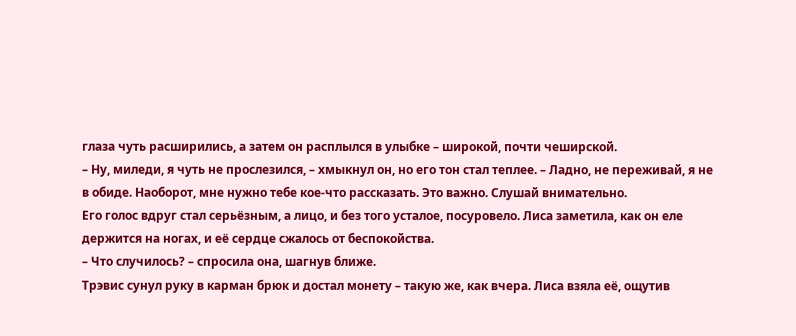глаза чуть расширились, а затем он расплылся в улыбке – широкой, почти чеширской.
– Ну, миледи, я чуть не прослезился, – хмыкнул он, но его тон стал теплее. – Ладно, не переживай, я не в обиде. Наоборот, мне нужно тебе кое-что рассказать. Это важно. Слушай внимательно.
Его голос вдруг стал серьёзным, а лицо, и без того усталое, посуровело. Лиса заметила, как он еле держится на ногах, и её сердце сжалось от беспокойства.
– Что случилось? – спросила она, шагнув ближе.
Трэвис сунул руку в карман брюк и достал монету – такую же, как вчера. Лиса взяла её, ощутив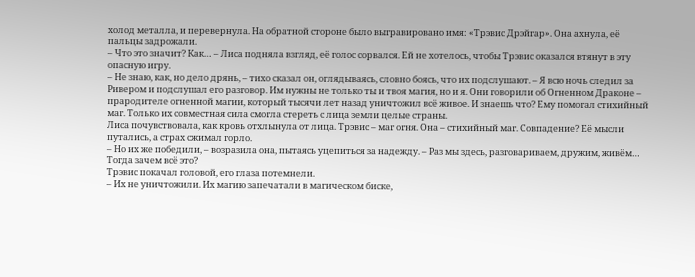холод металла, и перевернула. На обратной стороне было выгравировано имя: «Трэвис Дрэйгар». Она ахнула, её пальцы задрожали.
– Что это значит? Как… – Лиса подняла взгляд, её голос сорвался. Ей не хотелось, чтобы Трэвис оказался втянут в эту опасную игру.
– Не знаю, как, но дело дрянь, – тихо сказал он, оглядываясь, словно боясь, что их подслушают. – Я всю ночь следил за Ривером и подслушал его разговор. Им нужны не только ты и твоя магия, но и я. Они говорили об Огненном Драконе – прародителе огненной магии, который тысячи лет назад уничтожил всё живое. И знаешь что? Ему помогал стихийный маг. Только их совместная сила смогла стереть с лица земли целые страны.
Лиса почувствовала, как кровь отхлынула от лица. Трэвис – маг огня. Она – стихийный маг. Совпадение? Её мысли путались, а страх сжимал горло.
– Но их же победили, – возразила она, пытаясь уцепиться за надежду. – Раз мы здесь, разговариваем, дружим, живём… Тогда зачем всё это?
Трэвис покачал головой, его глаза потемнели.
– Их не уничтожили. Их магию запечатали в магическом биске,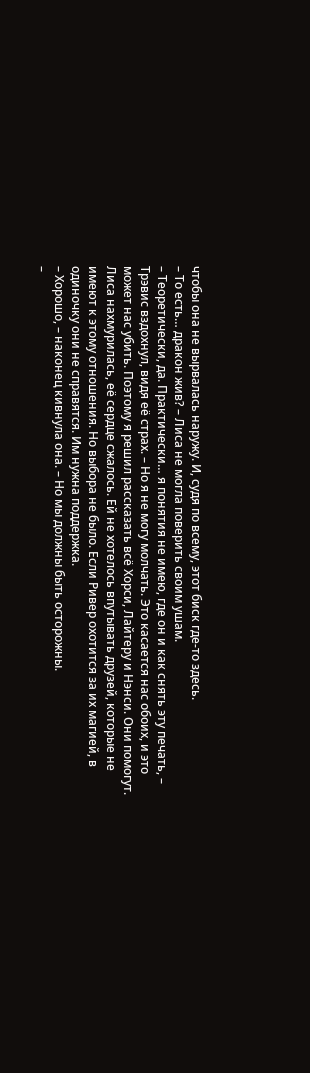чтобы она не вырвалась наружу. И, судя по всему, этот биск где-то здесь.
– То есть… дракон жив? – Лиса не могла поверить своим ушам.
– Теоретически, да. Практически… я понятия не имею, где он и как снять эту печать, – Трэвис вздохнул, видя её страх. – Но я не могу молчать. Это касается нас обоих, и это может нас убить. Поэтому я решил рассказать всё Хорси, Лайтеру и Нэнси. Они помогут.
Лиса нахмурилась, её сердце сжалось. Ей не хотелось впутывать друзей, которые не имеют к этому отношения. Но выбора не было. Если Ривер охотится за их магией, в одиночку они не справятся. Им нужна поддержка.
– Хорошо, – наконец кивнула она. – Но мы должны быть осторожны.
–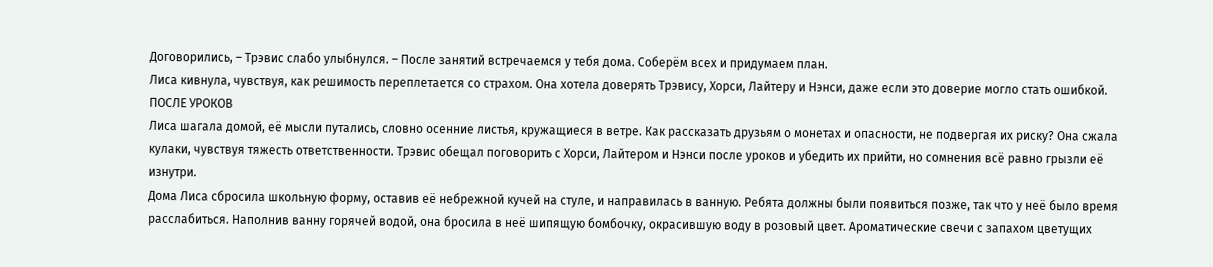Договорились, – Трэвис слабо улыбнулся. – После занятий встречаемся у тебя дома. Соберём всех и придумаем план.
Лиса кивнула, чувствуя, как решимость переплетается со страхом. Она хотела доверять Трэвису, Хорси, Лайтеру и Нэнси, даже если это доверие могло стать ошибкой.
ПОСЛЕ УРОКОВ
Лиса шагала домой, её мысли путались, словно осенние листья, кружащиеся в ветре. Как рассказать друзьям о монетах и опасности, не подвергая их риску? Она сжала кулаки, чувствуя тяжесть ответственности. Трэвис обещал поговорить с Хорси, Лайтером и Нэнси после уроков и убедить их прийти, но сомнения всё равно грызли её изнутри.
Дома Лиса сбросила школьную форму, оставив её небрежной кучей на стуле, и направилась в ванную. Ребята должны были появиться позже, так что у неё было время расслабиться. Наполнив ванну горячей водой, она бросила в неё шипящую бомбочку, окрасившую воду в розовый цвет. Ароматические свечи с запахом цветущих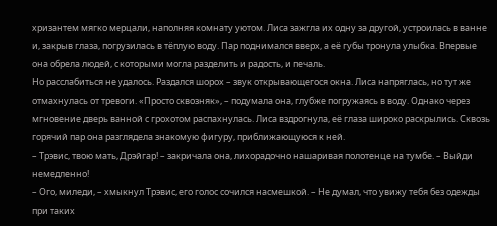хризантем мягко мерцали, наполняя комнату уютом. Лиса зажгла их одну за другой, устроилась в ванне и, закрыв глаза, погрузилась в тёплую воду. Пар поднимался вверх, а её губы тронула улыбка. Впервые она обрела людей, с которыми могла разделить и радость, и печаль.
Но расслабиться не удалось. Раздался шорох – звук открывающегося окна. Лиса напряглась, но тут же отмахнулась от тревоги. «Просто сквозняк», – подумала она, глубже погружаясь в воду. Однако через мгновение дверь ванной с грохотом распахнулась. Лиса вздрогнула, её глаза широко раскрылись. Сквозь горячий пар она разглядела знакомую фигуру, приближающуюся к ней.
– Трэвис, твою мать, Дрэйгар! – закричала она, лихорадочно нашаривая полотенце на тумбе. – Выйди немедленно!
– Ого, миледи, – хмыкнул Трэвис, его голос сочился насмешкой. – Не думал, что увижу тебя без одежды при таких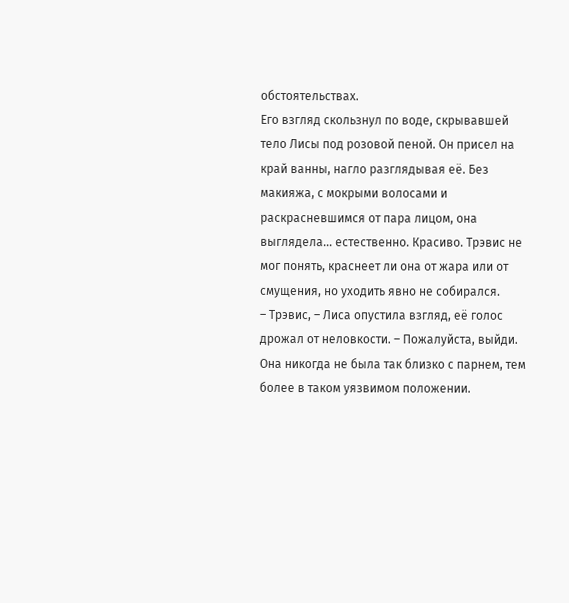обстоятельствах.
Его взгляд скользнул по воде, скрывавшей тело Лисы под розовой пеной. Он присел на край ванны, нагло разглядывая её. Без макияжа, с мокрыми волосами и раскрасневшимся от пара лицом, она выглядела… естественно. Красиво. Трэвис не мог понять, краснеет ли она от жара или от смущения, но уходить явно не собирался.
– Трэвис, – Лиса опустила взгляд, её голос дрожал от неловкости. – Пожалуйста, выйди.
Она никогда не была так близко с парнем, тем более в таком уязвимом положении.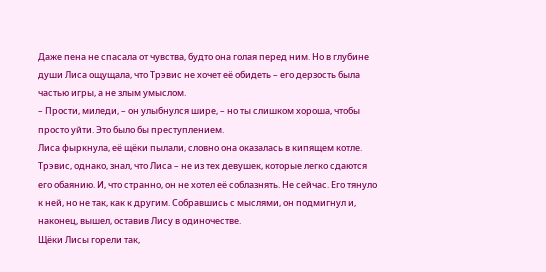Даже пена не спасала от чувства, будто она голая перед ним. Но в глубине души Лиса ощущала, что Трэвис не хочет её обидеть – его дерзость была частью игры, а не злым умыслом.
– Прости, миледи, – он улыбнулся шире, – но ты слишком хороша, чтобы просто уйти. Это было бы преступлением.
Лиса фыркнула, её щёки пылали, словно она оказалась в кипящем котле. Трэвис, однако, знал, что Лиса – не из тех девушек, которые легко сдаются его обаянию. И, что странно, он не хотел её соблазнять. Не сейчас. Его тянуло к ней, но не так, как к другим. Собравшись с мыслями, он подмигнул и, наконец, вышел, оставив Лису в одиночестве.
Щёки Лисы горели так,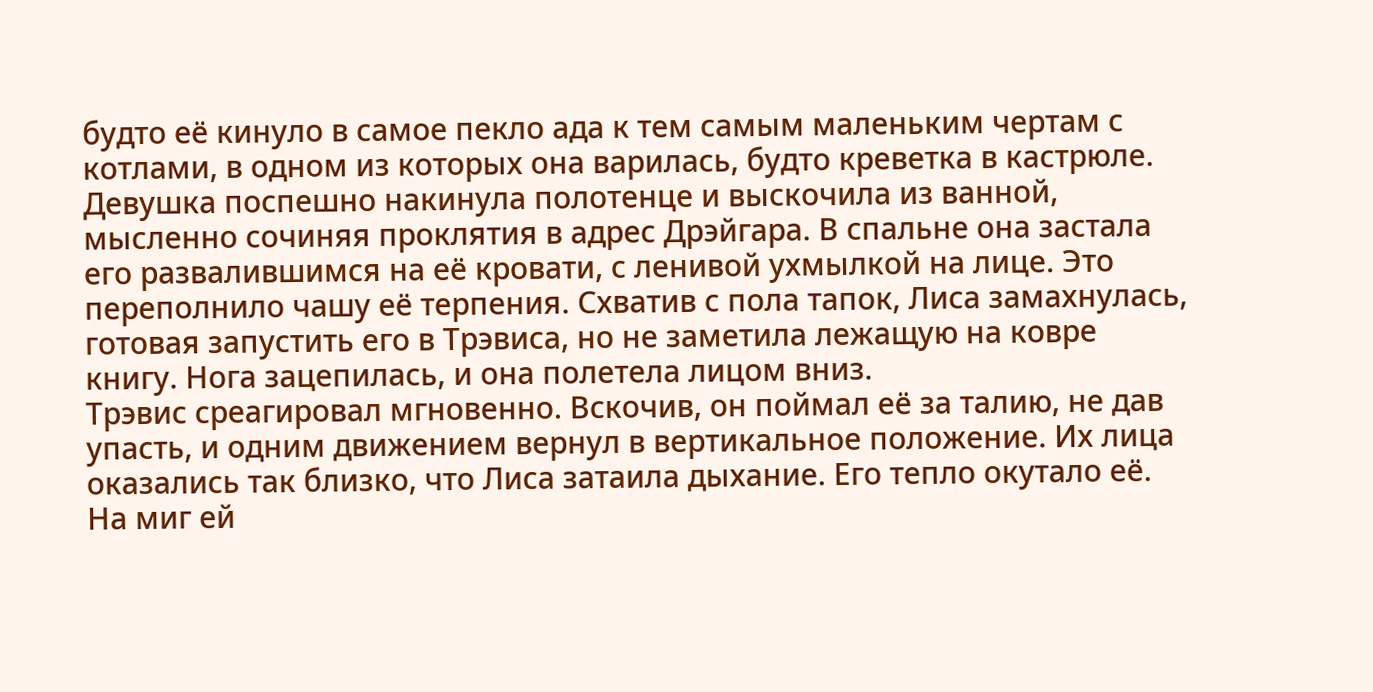будто её кинуло в самое пекло ада к тем самым маленьким чертам с котлами, в одном из которых она варилась, будто креветка в кастрюле.
Девушка поспешно накинула полотенце и выскочила из ванной, мысленно сочиняя проклятия в адрес Дрэйгара. В спальне она застала его развалившимся на её кровати, с ленивой ухмылкой на лице. Это переполнило чашу её терпения. Схватив с пола тапок, Лиса замахнулась, готовая запустить его в Трэвиса, но не заметила лежащую на ковре книгу. Нога зацепилась, и она полетела лицом вниз.
Трэвис среагировал мгновенно. Вскочив, он поймал её за талию, не дав упасть, и одним движением вернул в вертикальное положение. Их лица оказались так близко, что Лиса затаила дыхание. Его тепло окутало её. На миг ей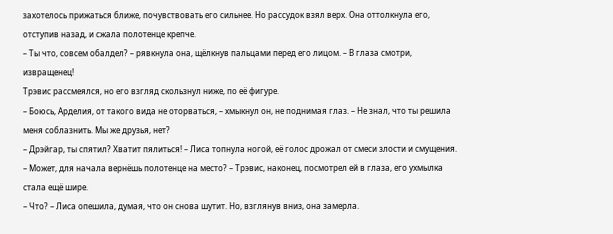захотелось прижаться ближе, почувствовать его сильнее. Но рассудок взял верх. Она оттолкнула его, отступив назад, и сжала полотенце крепче.
– Ты что, совсем обалдел? – рявкнула она, щёлкнув пальцами перед его лицом. – В глаза смотри, извращенец!
Трэвис рассмеялся, но его взгляд скользнул ниже, по её фигуре.
– Боюсь, Арделия, от такого вида не оторваться, – хмыкнул он, не поднимая глаз. – Не знал, что ты решила меня соблазнить. Мы же друзья, нет?
– Дрэйгар, ты спятил? Хватит пялиться! – Лиса топнула ногой, её голос дрожал от смеси злости и смущения.
– Может, для начала вернёшь полотенце на место? – Трэвис, наконец, посмотрел ей в глаза, его ухмылка стала ещё шире.
– Что? – Лиса опешила, думая, что он снова шутит. Но, взглянув вниз, она замерла.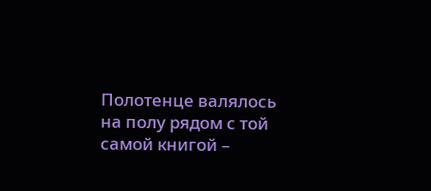Полотенце валялось на полу рядом с той самой книгой –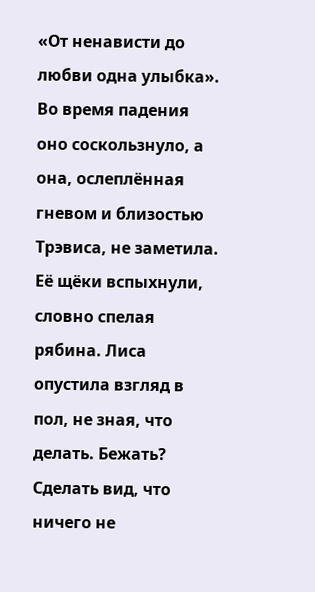«От ненависти до любви одна улыбка». Во время падения оно соскользнуло, а она, ослеплённая гневом и близостью Трэвиса, не заметила.
Её щёки вспыхнули, словно спелая рябина. Лиса опустила взгляд в пол, не зная, что делать. Бежать? Сделать вид, что ничего не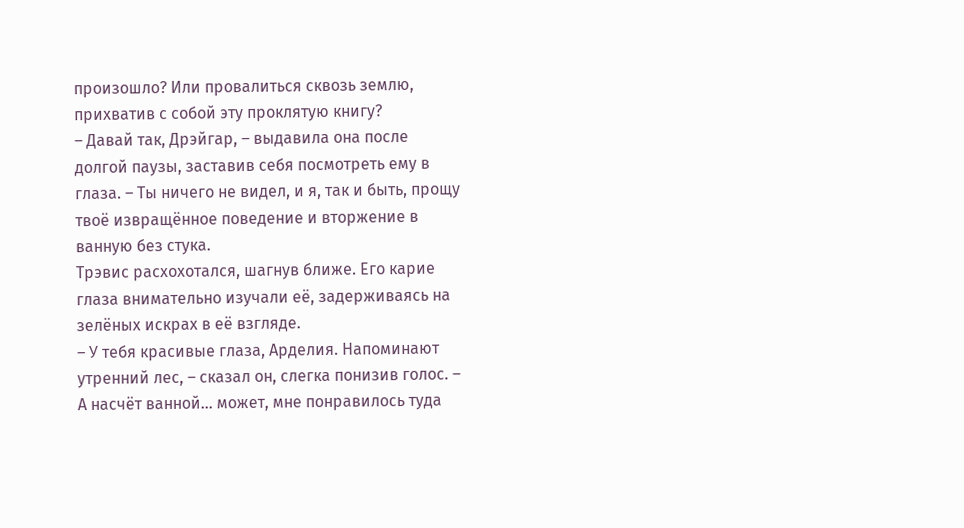произошло? Или провалиться сквозь землю, прихватив с собой эту проклятую книгу?
– Давай так, Дрэйгар, – выдавила она после долгой паузы, заставив себя посмотреть ему в глаза. – Ты ничего не видел, и я, так и быть, прощу твоё извращённое поведение и вторжение в ванную без стука.
Трэвис расхохотался, шагнув ближе. Его карие глаза внимательно изучали её, задерживаясь на зелёных искрах в её взгляде.
– У тебя красивые глаза, Арделия. Напоминают утренний лес, – сказал он, слегка понизив голос. – А насчёт ванной… может, мне понравилось туда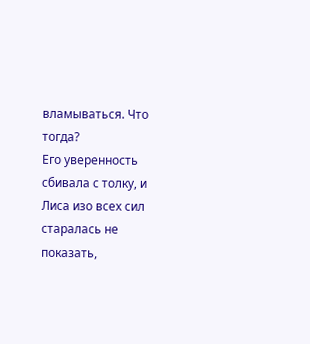вламываться. Что тогда?
Его уверенность сбивала с толку, и Лиса изо всех сил старалась не показать,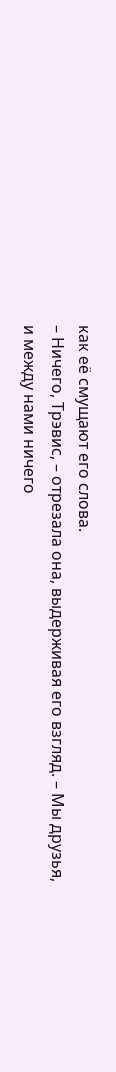как её смущают его слова.
– Ничего, Трэвис, – отрезала она, выдерживая его взгляд. – Мы друзья, и между нами ничего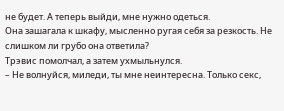не будет. А теперь выйди, мне нужно одеться.
Она зашагала к шкафу, мысленно ругая себя за резкость. Не слишком ли грубо она ответила?
Трэвис помолчал, а затем ухмыльнулся.
– Не волнуйся, миледи, ты мне неинтересна. Только секс,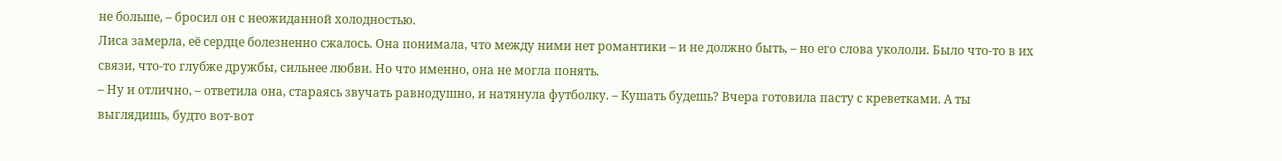не больше, – бросил он с неожиданной холодностью.
Лиса замерла, её сердце болезненно сжалось. Она понимала, что между ними нет романтики – и не должно быть, – но его слова укололи. Было что-то в их связи, что-то глубже дружбы, сильнее любви. Но что именно, она не могла понять.
– Ну и отлично, – ответила она, стараясь звучать равнодушно, и натянула футболку. – Кушать будешь? Вчера готовила пасту с креветками. А ты выглядишь, будто вот-вот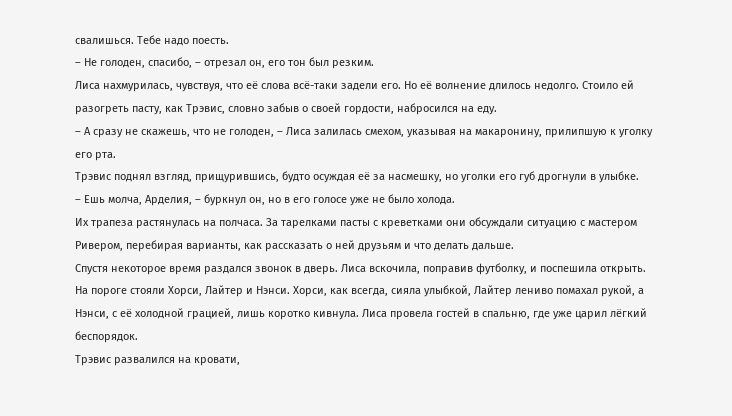свалишься. Тебе надо поесть.
– Не голоден, спасибо, – отрезал он, его тон был резким.
Лиса нахмурилась, чувствуя, что её слова всё-таки задели его. Но её волнение длилось недолго. Стоило ей разогреть пасту, как Трэвис, словно забыв о своей гордости, набросился на еду.
– А сразу не скажешь, что не голоден, – Лиса залилась смехом, указывая на макаронину, прилипшую к уголку его рта.
Трэвис поднял взгляд, прищурившись, будто осуждая её за насмешку, но уголки его губ дрогнули в улыбке.
– Ешь молча, Арделия, – буркнул он, но в его голосе уже не было холода.
Их трапеза растянулась на полчаса. За тарелками пасты с креветками они обсуждали ситуацию с мастером Ривером, перебирая варианты, как рассказать о ней друзьям и что делать дальше.
Спустя некоторое время раздался звонок в дверь. Лиса вскочила, поправив футболку, и поспешила открыть. На пороге стояли Хорси, Лайтер и Нэнси. Хорси, как всегда, сияла улыбкой, Лайтер лениво помахал рукой, а Нэнси, с её холодной грацией, лишь коротко кивнула. Лиса провела гостей в спальню, где уже царил лёгкий беспорядок.
Трэвис развалился на кровати,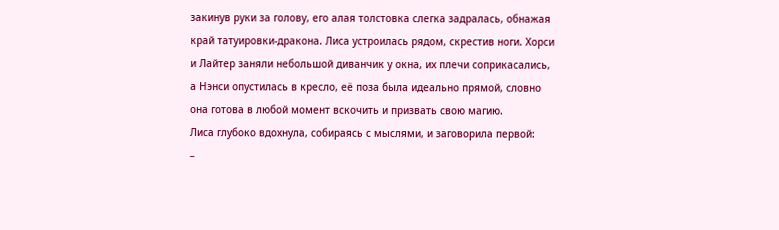закинув руки за голову, его алая толстовка слегка задралась, обнажая край татуировки-дракона. Лиса устроилась рядом, скрестив ноги. Хорси и Лайтер заняли небольшой диванчик у окна, их плечи соприкасались, а Нэнси опустилась в кресло, её поза была идеально прямой, словно она готова в любой момент вскочить и призвать свою магию.
Лиса глубоко вдохнула, собираясь с мыслями, и заговорила первой:
–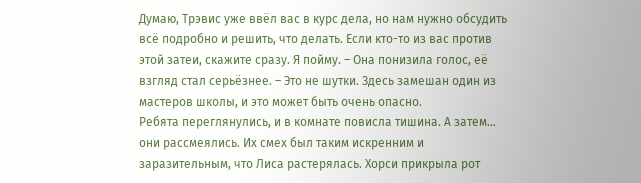Думаю, Трэвис уже ввёл вас в курс дела, но нам нужно обсудить всё подробно и решить, что делать. Если кто-то из вас против этой затеи, скажите сразу. Я пойму. – Она понизила голос, её взгляд стал серьёзнее. – Это не шутки. Здесь замешан один из мастеров школы, и это может быть очень опасно.
Ребята переглянулись, и в комнате повисла тишина. А затем… они рассмеялись. Их смех был таким искренним и заразительным, что Лиса растерялась. Хорси прикрыла рот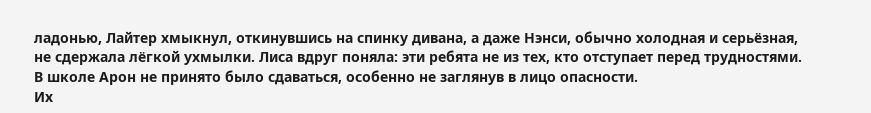ладонью, Лайтер хмыкнул, откинувшись на спинку дивана, а даже Нэнси, обычно холодная и серьёзная, не сдержала лёгкой ухмылки. Лиса вдруг поняла: эти ребята не из тех, кто отступает перед трудностями. В школе Арон не принято было сдаваться, особенно не заглянув в лицо опасности.
Их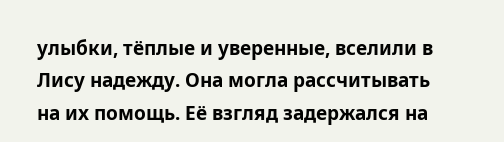улыбки, тёплые и уверенные, вселили в Лису надежду. Она могла рассчитывать на их помощь. Её взгляд задержался на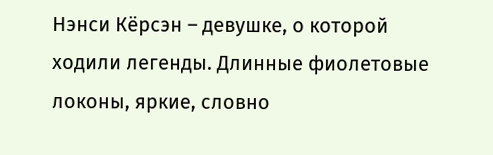Нэнси Кёрсэн – девушке, о которой ходили легенды. Длинные фиолетовые локоны, яркие, словно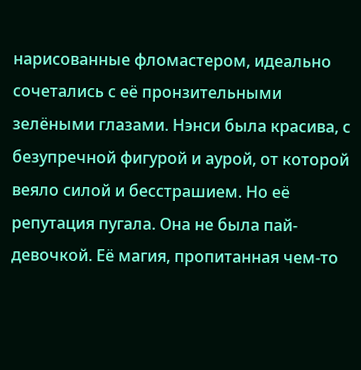нарисованные фломастером, идеально сочетались с её пронзительными зелёными глазами. Нэнси была красива, с безупречной фигурой и аурой, от которой веяло силой и бесстрашием. Но её репутация пугала. Она не была пай-девочкой. Её магия, пропитанная чем-то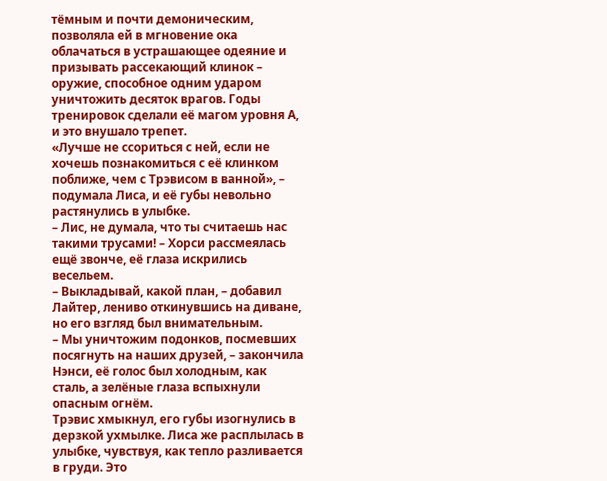тёмным и почти демоническим, позволяла ей в мгновение ока облачаться в устрашающее одеяние и призывать рассекающий клинок – оружие, способное одним ударом уничтожить десяток врагов. Годы тренировок сделали её магом уровня А, и это внушало трепет.
«Лучше не ссориться с ней, если не хочешь познакомиться с её клинком поближе, чем с Трэвисом в ванной», – подумала Лиса, и её губы невольно растянулись в улыбке.
– Лис, не думала, что ты считаешь нас такими трусами! – Хорси рассмеялась ещё звонче, её глаза искрились весельем.
– Выкладывай, какой план, – добавил Лайтер, лениво откинувшись на диване, но его взгляд был внимательным.
– Мы уничтожим подонков, посмевших посягнуть на наших друзей, – закончила Нэнси, её голос был холодным, как сталь, а зелёные глаза вспыхнули опасным огнём.
Трэвис хмыкнул, его губы изогнулись в дерзкой ухмылке. Лиса же расплылась в улыбке, чувствуя, как тепло разливается в груди. Это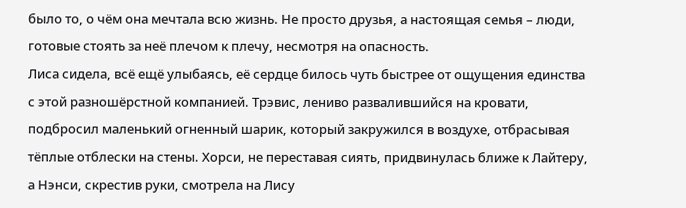было то, о чём она мечтала всю жизнь. Не просто друзья, а настоящая семья – люди, готовые стоять за неё плечом к плечу, несмотря на опасность.
Лиса сидела, всё ещё улыбаясь, её сердце билось чуть быстрее от ощущения единства с этой разношёрстной компанией. Трэвис, лениво развалившийся на кровати, подбросил маленький огненный шарик, который закружился в воздухе, отбрасывая тёплые отблески на стены. Хорси, не переставая сиять, придвинулась ближе к Лайтеру, а Нэнси, скрестив руки, смотрела на Лису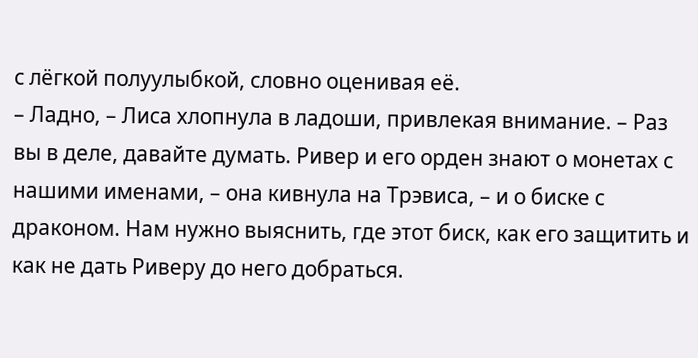с лёгкой полуулыбкой, словно оценивая её.
– Ладно, – Лиса хлопнула в ладоши, привлекая внимание. – Раз вы в деле, давайте думать. Ривер и его орден знают о монетах с нашими именами, – она кивнула на Трэвиса, – и о биске с драконом. Нам нужно выяснить, где этот биск, как его защитить и как не дать Риверу до него добраться.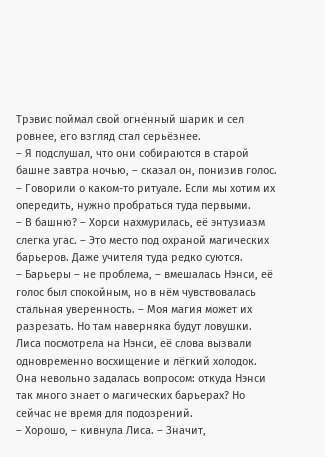Трэвис поймал свой огненный шарик и сел ровнее, его взгляд стал серьёзнее.
– Я подслушал, что они собираются в старой башне завтра ночью, – сказал он, понизив голос. – Говорили о каком-то ритуале. Если мы хотим их опередить, нужно пробраться туда первыми.
– В башню? – Хорси нахмурилась, её энтузиазм слегка угас. – Это место под охраной магических барьеров. Даже учителя туда редко суются.
– Барьеры – не проблема, – вмешалась Нэнси, её голос был спокойным, но в нём чувствовалась стальная уверенность. – Моя магия может их разрезать. Но там наверняка будут ловушки.
Лиса посмотрела на Нэнси, её слова вызвали одновременно восхищение и лёгкий холодок. Она невольно задалась вопросом: откуда Нэнси так много знает о магических барьерах? Но сейчас не время для подозрений.
– Хорошо, – кивнула Лиса. – Значит,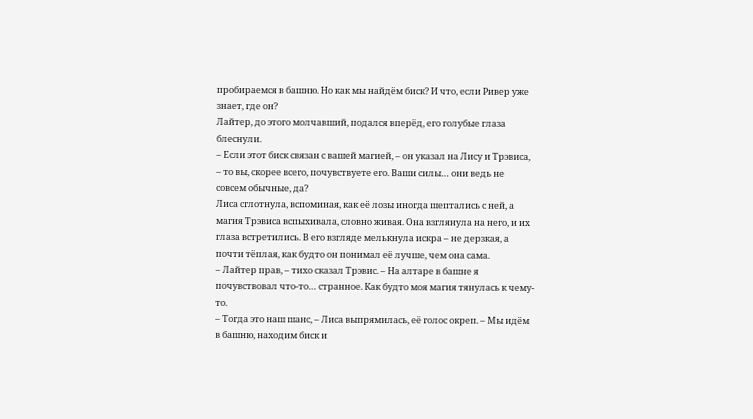пробираемся в башню. Но как мы найдём биск? И что, если Ривер уже знает, где он?
Лайтер, до этого молчавший, подался вперёд, его голубые глаза блеснули.
– Если этот биск связан с вашей магией, – он указал на Лису и Трэвиса, – то вы, скорее всего, почувствуете его. Ваши силы… они ведь не совсем обычные, да?
Лиса сглотнула, вспоминая, как её лозы иногда шептались с ней, а магия Трэвиса вспыхивала, словно живая. Она взглянула на него, и их глаза встретились. В его взгляде мелькнула искра – не дерзкая, а почти тёплая, как будто он понимал её лучше, чем она сама.
– Лайтер прав, – тихо сказал Трэвис. – На алтаре в башне я почувствовал что-то… странное. Как будто моя магия тянулась к чему-то.
– Тогда это наш шанс, – Лиса выпрямилась, её голос окреп. – Мы идём в башню, находим биск и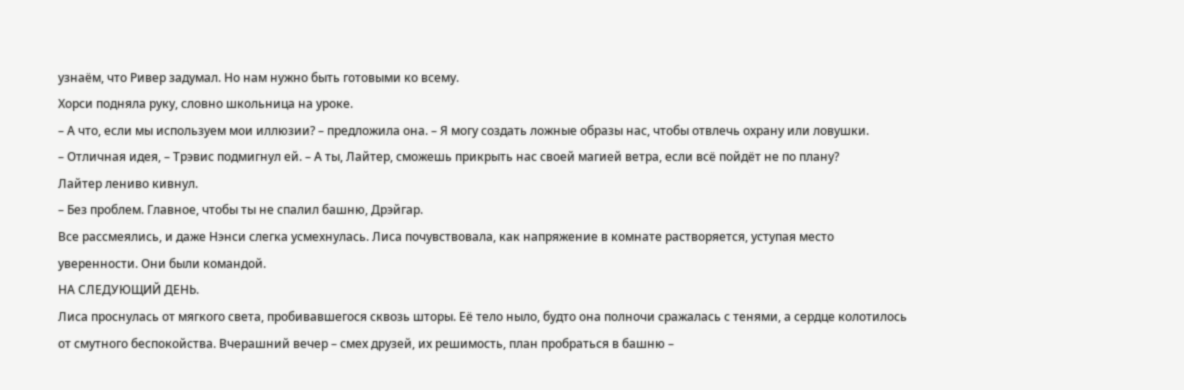узнаём, что Ривер задумал. Но нам нужно быть готовыми ко всему.
Хорси подняла руку, словно школьница на уроке.
– А что, если мы используем мои иллюзии? – предложила она. – Я могу создать ложные образы нас, чтобы отвлечь охрану или ловушки.
– Отличная идея, – Трэвис подмигнул ей. – А ты, Лайтер, сможешь прикрыть нас своей магией ветра, если всё пойдёт не по плану?
Лайтер лениво кивнул.
– Без проблем. Главное, чтобы ты не спалил башню, Дрэйгар.
Все рассмеялись, и даже Нэнси слегка усмехнулась. Лиса почувствовала, как напряжение в комнате растворяется, уступая место уверенности. Они были командой.
НА СЛЕДУЮЩИЙ ДЕНЬ.
Лиса проснулась от мягкого света, пробивавшегося сквозь шторы. Её тело ныло, будто она полночи сражалась с тенями, а сердце колотилось от смутного беспокойства. Вчерашний вечер – смех друзей, их решимость, план пробраться в башню –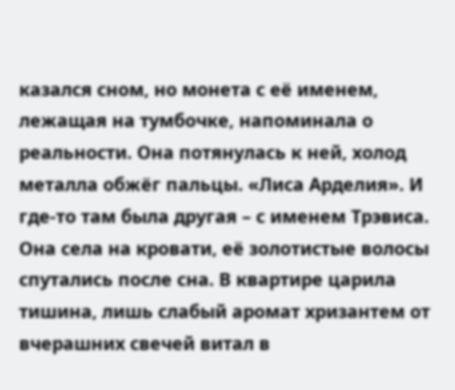казался сном, но монета с её именем, лежащая на тумбочке, напоминала о реальности. Она потянулась к ней, холод металла обжёг пальцы. «Лиса Арделия». И где-то там была другая – с именем Трэвиса.
Она села на кровати, её золотистые волосы спутались после сна. В квартире царила тишина, лишь слабый аромат хризантем от вчерашних свечей витал в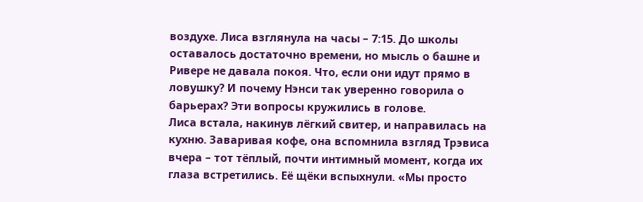воздухе. Лиса взглянула на часы – 7:15. До школы оставалось достаточно времени, но мысль о башне и Ривере не давала покоя. Что, если они идут прямо в ловушку? И почему Нэнси так уверенно говорила о барьерах? Эти вопросы кружились в голове.
Лиса встала, накинув лёгкий свитер, и направилась на кухню. Заваривая кофе, она вспомнила взгляд Трэвиса вчера – тот тёплый, почти интимный момент, когда их глаза встретились. Её щёки вспыхнули. «Мы просто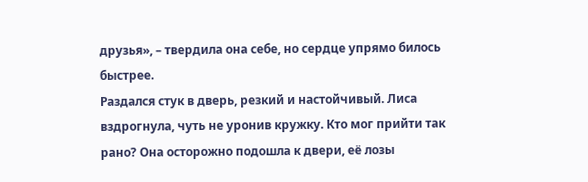друзья», – твердила она себе, но сердце упрямо билось быстрее.
Раздался стук в дверь, резкий и настойчивый. Лиса вздрогнула, чуть не уронив кружку. Кто мог прийти так рано? Она осторожно подошла к двери, её лозы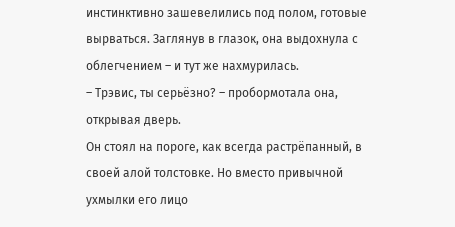инстинктивно зашевелились под полом, готовые вырваться. Заглянув в глазок, она выдохнула с облегчением – и тут же нахмурилась.
– Трэвис, ты серьёзно? – пробормотала она, открывая дверь.
Он стоял на пороге, как всегда растрёпанный, в своей алой толстовке. Но вместо привычной ухмылки его лицо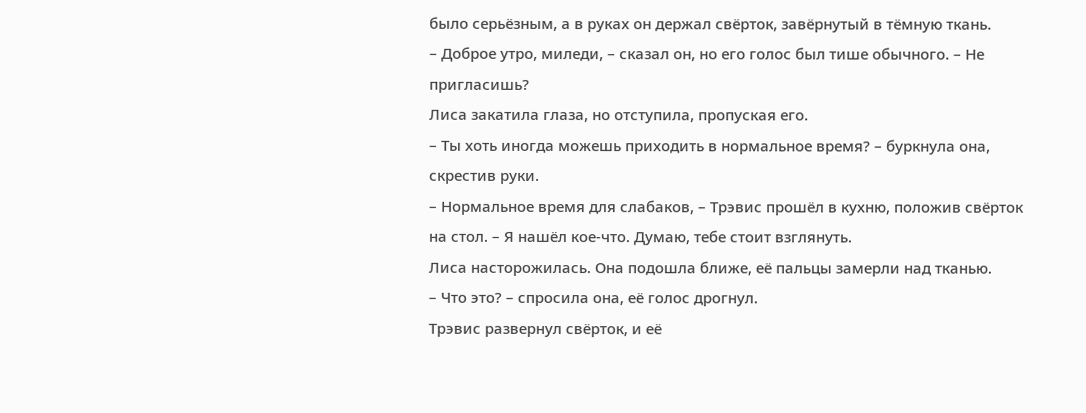было серьёзным, а в руках он держал свёрток, завёрнутый в тёмную ткань.
– Доброе утро, миледи, – сказал он, но его голос был тише обычного. – Не пригласишь?
Лиса закатила глаза, но отступила, пропуская его.
– Ты хоть иногда можешь приходить в нормальное время? – буркнула она, скрестив руки.
– Нормальное время для слабаков, – Трэвис прошёл в кухню, положив свёрток на стол. – Я нашёл кое-что. Думаю, тебе стоит взглянуть.
Лиса насторожилась. Она подошла ближе, её пальцы замерли над тканью.
– Что это? – спросила она, её голос дрогнул.
Трэвис развернул свёрток, и её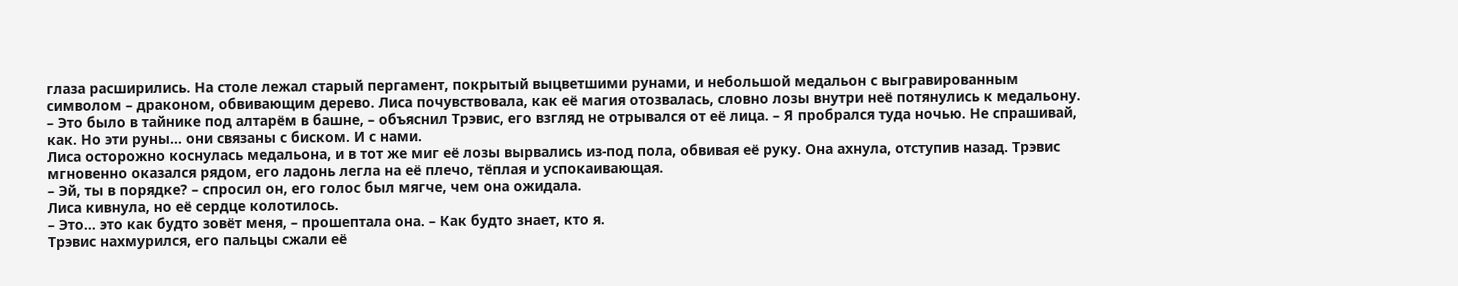глаза расширились. На столе лежал старый пергамент, покрытый выцветшими рунами, и небольшой медальон с выгравированным символом – драконом, обвивающим дерево. Лиса почувствовала, как её магия отозвалась, словно лозы внутри неё потянулись к медальону.
– Это было в тайнике под алтарём в башне, – объяснил Трэвис, его взгляд не отрывался от её лица. – Я пробрался туда ночью. Не спрашивай, как. Но эти руны… они связаны с биском. И с нами.
Лиса осторожно коснулась медальона, и в тот же миг её лозы вырвались из-под пола, обвивая её руку. Она ахнула, отступив назад. Трэвис мгновенно оказался рядом, его ладонь легла на её плечо, тёплая и успокаивающая.
– Эй, ты в порядке? – спросил он, его голос был мягче, чем она ожидала.
Лиса кивнула, но её сердце колотилось.
– Это… это как будто зовёт меня, – прошептала она. – Как будто знает, кто я.
Трэвис нахмурился, его пальцы сжали её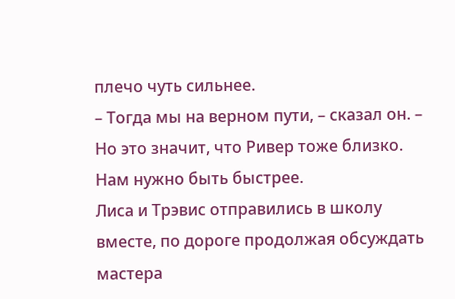плечо чуть сильнее.
– Тогда мы на верном пути, – сказал он. – Но это значит, что Ривер тоже близко. Нам нужно быть быстрее.
Лиса и Трэвис отправились в школу вместе, по дороге продолжая обсуждать мастера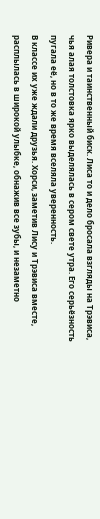Ривера и таинственный биск. Лиса то и дело бросала взгляды на Трэвиса, чья алая толстовка ярко выделялась в сером свете утра. Его серьёзность пугала её, но в то же время вселяла уверенность.
В классе их уже ждали друзья. Хорси, заметив Лису и Трэвиса вместе, расплылась в широкой улыбке, обнажив все зубы, и незаметно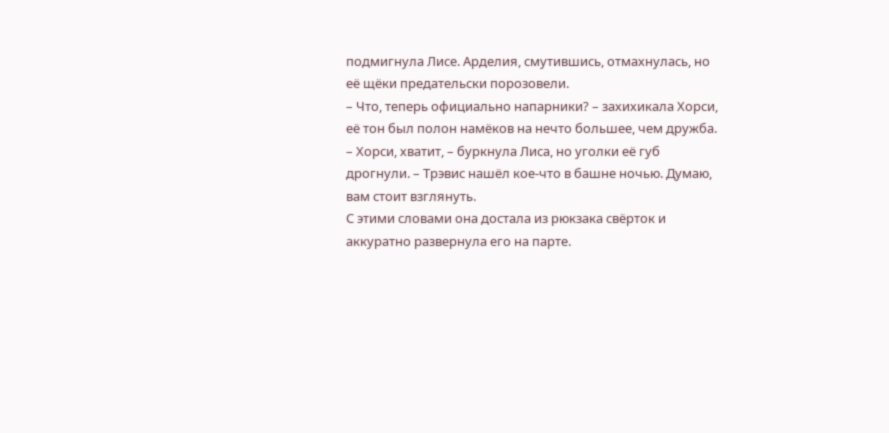подмигнула Лисе. Арделия, смутившись, отмахнулась, но её щёки предательски порозовели.
– Что, теперь официально напарники? – захихикала Хорси, её тон был полон намёков на нечто большее, чем дружба.
– Хорси, хватит, – буркнула Лиса, но уголки её губ дрогнули. – Трэвис нашёл кое-что в башне ночью. Думаю, вам стоит взглянуть.
С этими словами она достала из рюкзака свёрток и аккуратно развернула его на парте.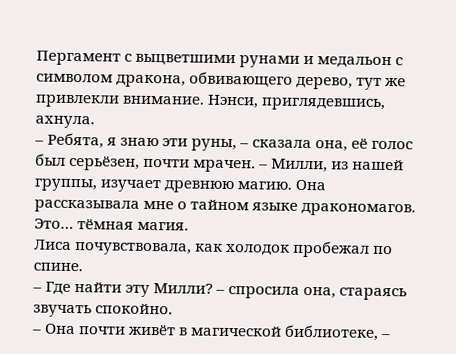Пергамент с выцветшими рунами и медальон с символом дракона, обвивающего дерево, тут же привлекли внимание. Нэнси, приглядевшись, ахнула.
– Ребята, я знаю эти руны, – сказала она, её голос был серьёзен, почти мрачен. – Милли, из нашей группы, изучает древнюю магию. Она рассказывала мне о тайном языке дракономагов. Это… тёмная магия.
Лиса почувствовала, как холодок пробежал по спине.
– Где найти эту Милли? – спросила она, стараясь звучать спокойно.
– Она почти живёт в магической библиотеке, –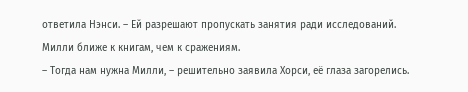ответила Нэнси. – Ей разрешают пропускать занятия ради исследований. Милли ближе к книгам, чем к сражениям.
– Тогда нам нужна Милли, – решительно заявила Хорси, её глаза загорелись.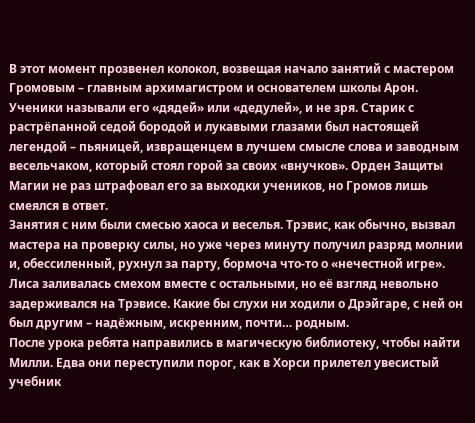В этот момент прозвенел колокол, возвещая начало занятий с мастером Громовым – главным архимагистром и основателем школы Арон. Ученики называли его «дядей» или «дедулей», и не зря. Старик с растрёпанной седой бородой и лукавыми глазами был настоящей легендой – пьяницей, извращенцем в лучшем смысле слова и заводным весельчаком, который стоял горой за своих «внучков». Орден Защиты Магии не раз штрафовал его за выходки учеников, но Громов лишь смеялся в ответ.
Занятия с ним были смесью хаоса и веселья. Трэвис, как обычно, вызвал мастера на проверку силы, но уже через минуту получил разряд молнии и, обессиленный, рухнул за парту, бормоча что-то о «нечестной игре». Лиса заливалась смехом вместе с остальными, но её взгляд невольно задерживался на Трэвисе. Какие бы слухи ни ходили о Дрэйгаре, с ней он был другим – надёжным, искренним, почти… родным.
После урока ребята направились в магическую библиотеку, чтобы найти Милли. Едва они переступили порог, как в Хорси прилетел увесистый учебник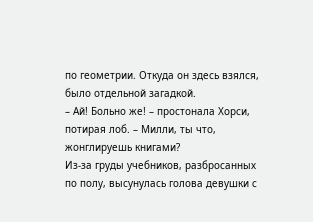по геометрии. Откуда он здесь взялся, было отдельной загадкой.
– Ай! Больно же! – простонала Хорси, потирая лоб. – Милли, ты что, жонглируешь книгами?
Из-за груды учебников, разбросанных по полу, высунулась голова девушки с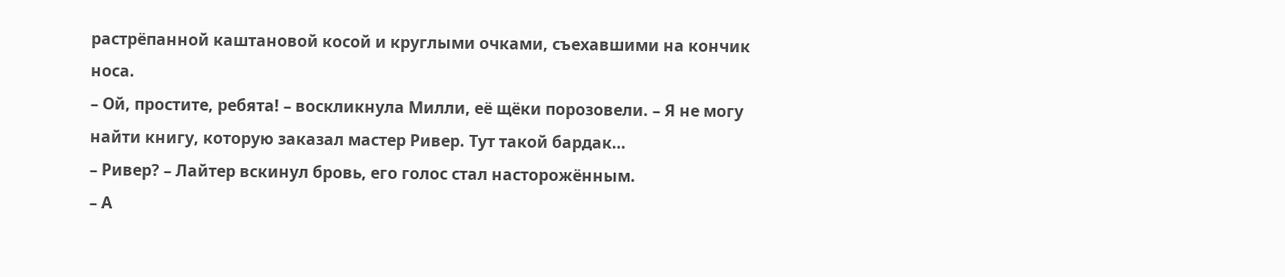растрёпанной каштановой косой и круглыми очками, съехавшими на кончик носа.
– Ой, простите, ребята! – воскликнула Милли, её щёки порозовели. – Я не могу найти книгу, которую заказал мастер Ривер. Тут такой бардак…
– Ривер? – Лайтер вскинул бровь, его голос стал насторожённым.
– А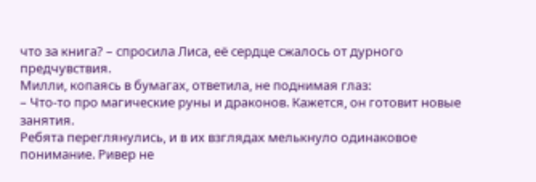что за книга? – спросила Лиса, её сердце сжалось от дурного предчувствия.
Милли, копаясь в бумагах, ответила, не поднимая глаз:
– Что-то про магические руны и драконов. Кажется, он готовит новые занятия.
Ребята переглянулись, и в их взглядах мелькнуло одинаковое понимание. Ривер не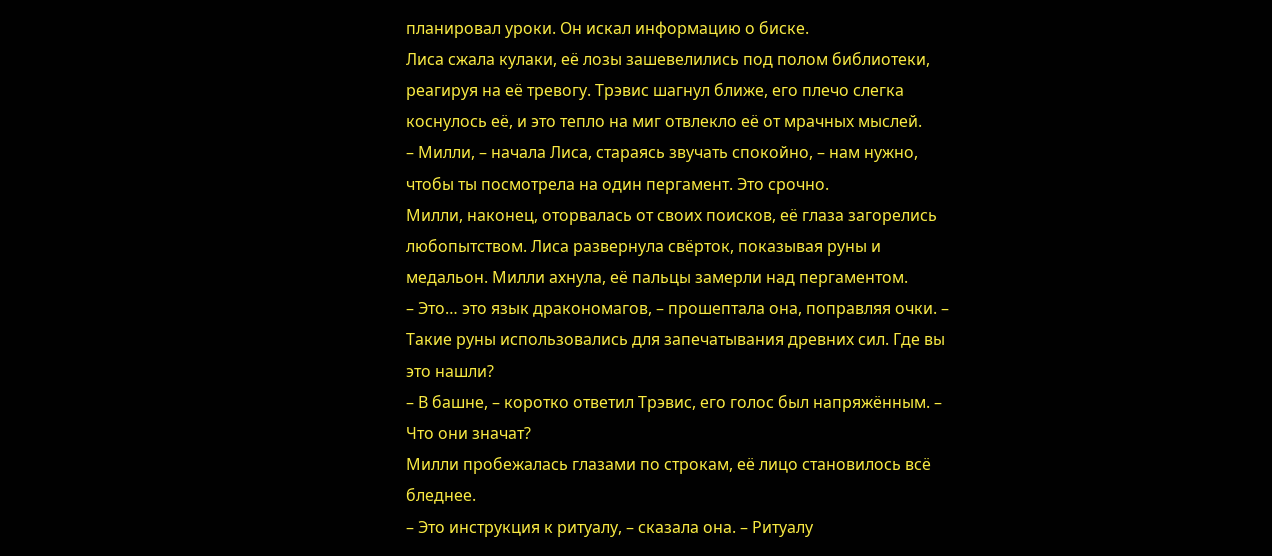планировал уроки. Он искал информацию о биске.
Лиса сжала кулаки, её лозы зашевелились под полом библиотеки, реагируя на её тревогу. Трэвис шагнул ближе, его плечо слегка коснулось её, и это тепло на миг отвлекло её от мрачных мыслей.
– Милли, – начала Лиса, стараясь звучать спокойно, – нам нужно, чтобы ты посмотрела на один пергамент. Это срочно.
Милли, наконец, оторвалась от своих поисков, её глаза загорелись любопытством. Лиса развернула свёрток, показывая руны и медальон. Милли ахнула, её пальцы замерли над пергаментом.
– Это… это язык дракономагов, – прошептала она, поправляя очки. – Такие руны использовались для запечатывания древних сил. Где вы это нашли?
– В башне, – коротко ответил Трэвис, его голос был напряжённым. – Что они значат?
Милли пробежалась глазами по строкам, её лицо становилось всё бледнее.
– Это инструкция к ритуалу, – сказала она. – Ритуалу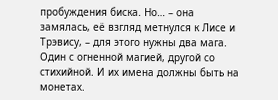пробуждения биска. Но… – она замялась, её взгляд метнулся к Лисе и Трэвису, – для этого нужны два мага. Один с огненной магией, другой со стихийной. И их имена должны быть на монетах.